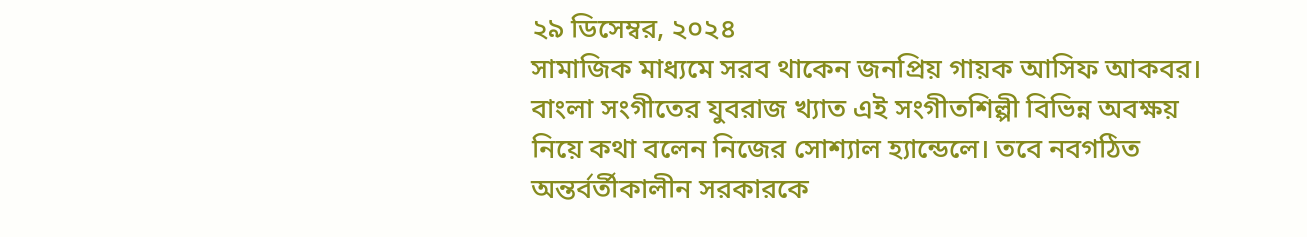২৯ ডিসেম্বর, ২০২৪
সামাজিক মাধ্যমে সরব থাকেন জনপ্রিয় গায়ক আসিফ আকবর। বাংলা সংগীতের যুবরাজ খ্যাত এই সংগীতশিল্পী বিভিন্ন অবক্ষয় নিয়ে কথা বলেন নিজের সোশ্যাল হ্যান্ডেলে। তবে নবগঠিত অন্তর্বর্তীকালীন সরকারকে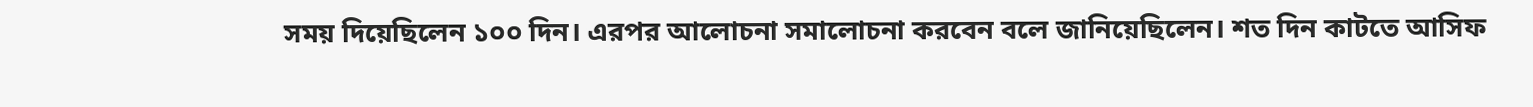সময় দিয়েছিলেন ১০০ দিন। এরপর আলোচনা সমালোচনা করবেন বলে জানিয়েছিলেন। শত দিন কাটতে আসিফ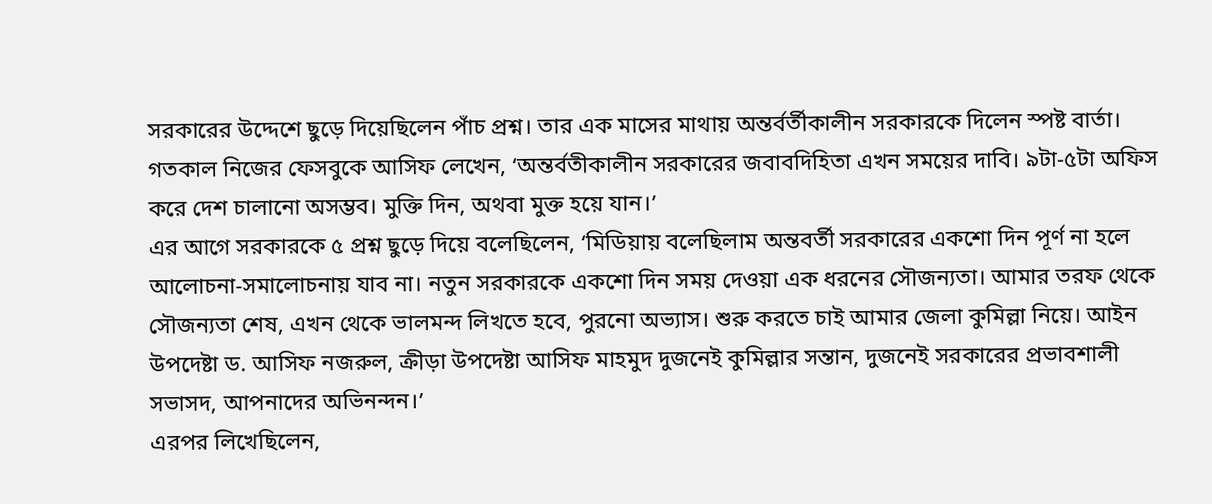সরকারের উদ্দেশে ছুড়ে দিয়েছিলেন পাঁচ প্রশ্ন। তার এক মাসের মাথায় অন্তর্বর্তীকালীন সরকারকে দিলেন স্পষ্ট বার্তা।
গতকাল নিজের ফেসবুকে আসিফ লেখেন, ‘অন্তর্বতীকালীন সরকারের জবাবদিহিতা এখন সময়ের দাবি। ৯টা-৫টা অফিস করে দেশ চালানো অসম্ভব। মুক্তি দিন, অথবা মুক্ত হয়ে যান।’
এর আগে সরকারকে ৫ প্রশ্ন ছুড়ে দিয়ে বলেছিলেন, ‘মিডিয়ায় বলেছিলাম অন্তবর্তী সরকারের একশো দিন পূর্ণ না হলে আলোচনা-সমালোচনায় যাব না। নতুন সরকারকে একশো দিন সময় দেওয়া এক ধরনের সৌজন্যতা। আমার তরফ থেকে সৌজন্যতা শেষ, এখন থেকে ভালমন্দ লিখতে হবে, পুরনো অভ্যাস। শুরু করতে চাই আমার জেলা কুমিল্লা নিয়ে। আইন উপদেষ্টা ড. আসিফ নজরুল, ক্রীড়া উপদেষ্টা আসিফ মাহমুদ দুজনেই কুমিল্লার সন্তান, দুজনেই সরকারের প্রভাবশালী সভাসদ, আপনাদের অভিনন্দন।’
এরপর লিখেছিলেন,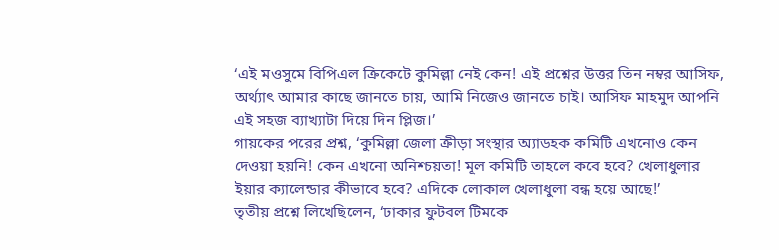‘এই মওসুমে বিপিএল ক্রিকেটে কুমিল্লা নেই কেন! এই প্রশ্নের উত্তর তিন নম্বর আসিফ, অর্থ্যাৎ আমার কাছে জানতে চায়, আমি নিজেও জানতে চাই। আসিফ মাহমুদ আপনি এই সহজ ব্যাখ্যাটা দিয়ে দিন প্লিজ।’
গায়কের পরের প্রশ্ন, ‘কুমিল্লা জেলা ক্রীড়া সংস্থার অ্যাডহক কমিটি এখনোও কেন দেওয়া হয়নি! কেন এখনো অনিশ্চয়তা! মূল কমিটি তাহলে কবে হবে? খেলাধুলার ইয়ার ক্যালেন্ডার কীভাবে হবে? এদিকে লোকাল খেলাধুলা বন্ধ হয়ে আছে!’
তৃতীয় প্রশ্নে লিখেছিলেন, ‘ঢাকার ফুটবল টিমকে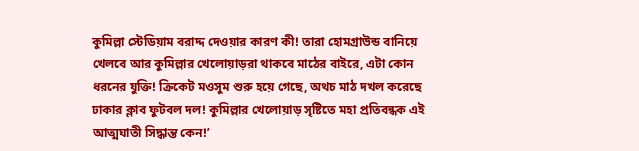কুমিল্লা স্টেডিয়াম বরাদ্দ দেওয়ার কারণ কী! তারা হোমগ্রাউন্ড বানিয়ে খেলবে আর কুমিল্লার খেলোয়াড়রা থাকবে মাঠের বাইরে, এটা কোন ধরনের যুক্তি! ক্রিকেট মওসুম শুরু হয়ে গেছে, অথচ মাঠ দখল করেছে ঢাকার ক্লাব ফুটবল দল! কুমিল্লার খেলোয়াড় সৃষ্টিতে মহা প্রতিবন্ধক এই আত্মঘাতী সিদ্ধান্ত কেন!’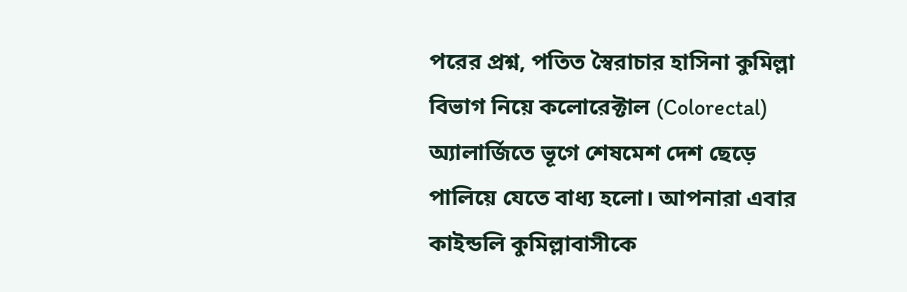পরের প্রশ্ন, পতিত স্বৈরাচার হাসিনা কুমিল্লা বিভাগ নিয়ে কলোরেক্টাল (Colorectal) অ্যালার্জিতে ভূগে শেষমেশ দেশ ছেড়ে পালিয়ে যেতে বাধ্য হলো। আপনারা এবার কাইন্ডলি কুমিল্লাবাসীকে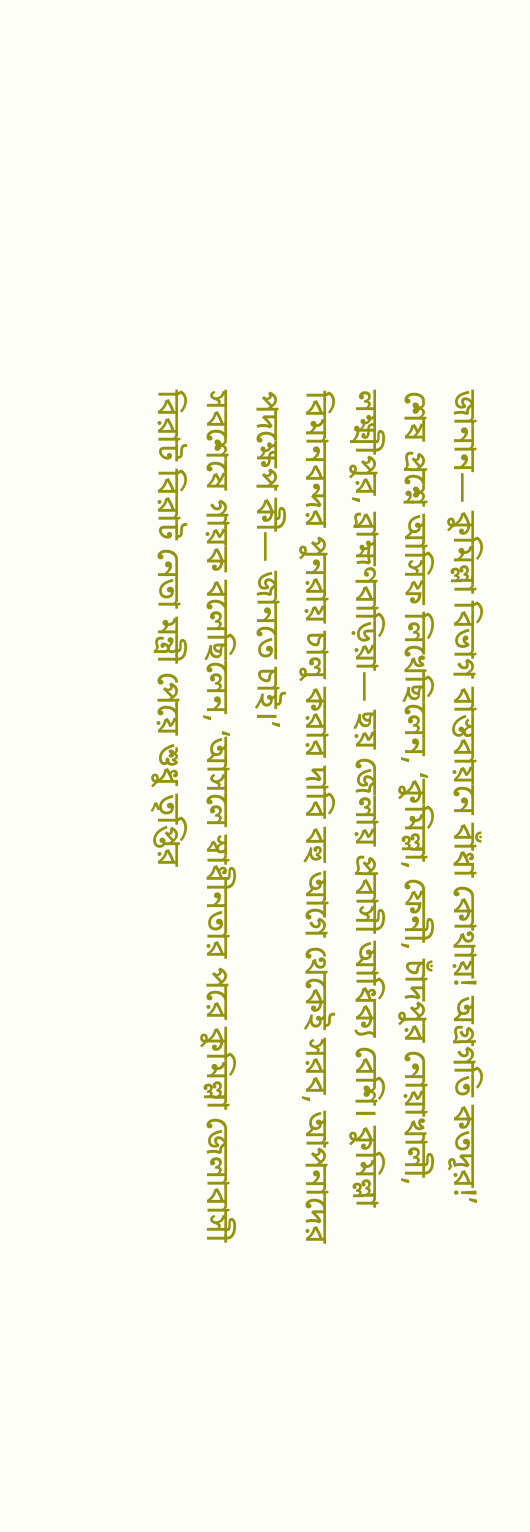জানান— কুমিল্লা বিভাগ বাস্তবায়নে বাঁধা কোথায়! অগ্রগতি কতদূর!’
শেষ প্রশ্নে আসিফ লিখেছিলেন, ‘কুমিল্লা, ফেনী, চাঁদপুর নোয়াখালী, লক্ষ্মীপুর, ব্রাহ্মণবাড়িয়া— ছয় জেলায় প্রবাসী আধিক্য বেশি। কুমিল্লা বিমানবন্দর পুনরায় চালু করার দাবি বহু আগে থেকেই সরব, আপনাদের পদক্ষেপ কী— জানতে চাই।’
সবশেষে গায়ক বলেছিলেন, ‘আসলে স্বাধীনতার পরে কুমিল্লা জেলাবাসী বিরাট বিরাট নেতা মন্ত্রী পেয়ে শুধু তৃপ্তির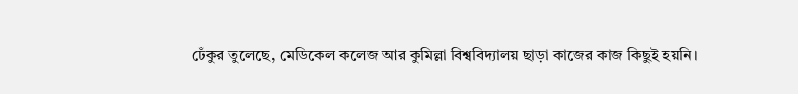ঢেঁকুর তুলেছে, মেডিকেল কলেজ আর কুমিল্লা বিশ্ববিদ্যালয় ছাড়া কাজের কাজ কিছুই হয়নি।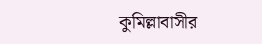কুমিল্লাবাসীর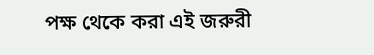পক্ষ থেকে করা এই জরুরী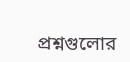প্রশ্নগুলোর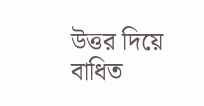উত্তর দিয়ে বাধিত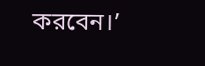করবেন।’